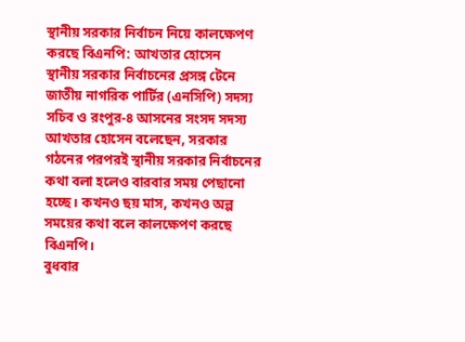স্থানীয় সরকার নির্বাচন নিয়ে কালক্ষেপণ করছে বিএনপি: আখতার হোসেন
স্থানীয় সরকার নির্বাচনের প্রসঙ্গ টেনে জাতীয় নাগরিক পার্টির (এনসিপি) সদস্য সচিব ও রংপুর-৪ আসনের সংসদ সদস্য আখতার হোসেন বলেছেন, সরকার গঠনের পরপরই স্থানীয় সরকার নির্বাচনের কথা বলা হলেও বারবার সময় পেছানো হচ্ছে। কখনও ছয় মাস, কখনও অল্প সময়ের কথা বলে কালক্ষেপণ করছে বিএনপি।
বুধবার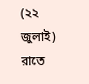(২২ জুলাই) রাতে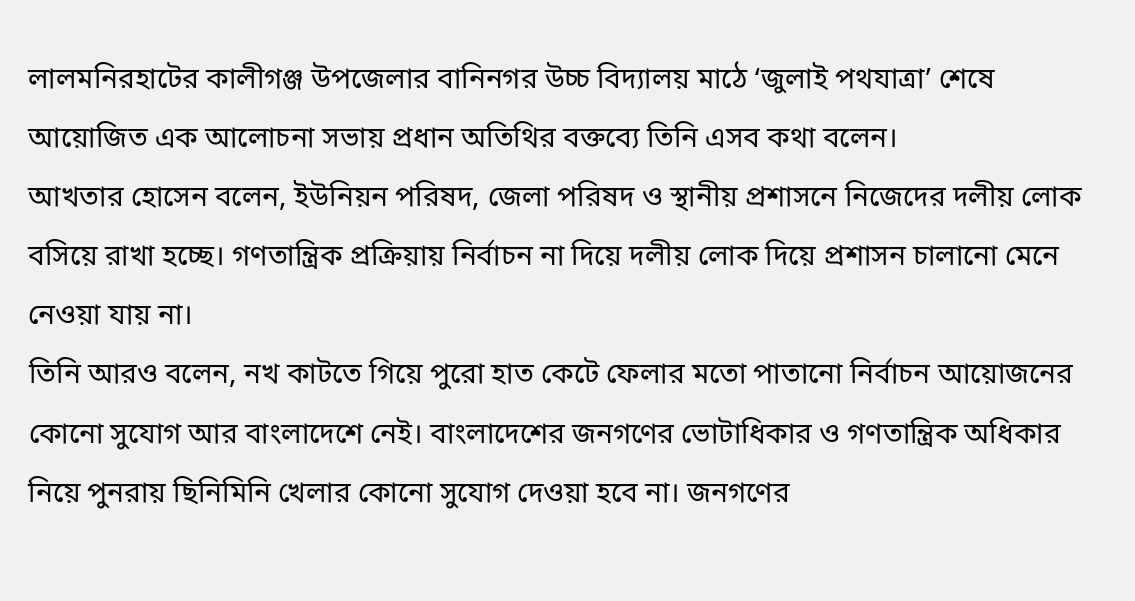লালমনিরহাটের কালীগঞ্জ উপজেলার বানিনগর উচ্চ বিদ্যালয় মাঠে ‘জুলাই পথযাত্রা’ শেষে আয়োজিত এক আলোচনা সভায় প্রধান অতিথির বক্তব্যে তিনি এসব কথা বলেন।
আখতার হোসেন বলেন, ইউনিয়ন পরিষদ, জেলা পরিষদ ও স্থানীয় প্রশাসনে নিজেদের দলীয় লোক বসিয়ে রাখা হচ্ছে। গণতান্ত্রিক প্রক্রিয়ায় নির্বাচন না দিয়ে দলীয় লোক দিয়ে প্রশাসন চালানো মেনে নেওয়া যায় না।
তিনি আরও বলেন, নখ কাটতে গিয়ে পুরো হাত কেটে ফেলার মতো পাতানো নির্বাচন আয়োজনের কোনো সুযোগ আর বাংলাদেশে নেই। বাংলাদেশের জনগণের ভোটাধিকার ও গণতান্ত্রিক অধিকার নিয়ে পুনরায় ছিনিমিনি খেলার কোনো সুযোগ দেওয়া হবে না। জনগণের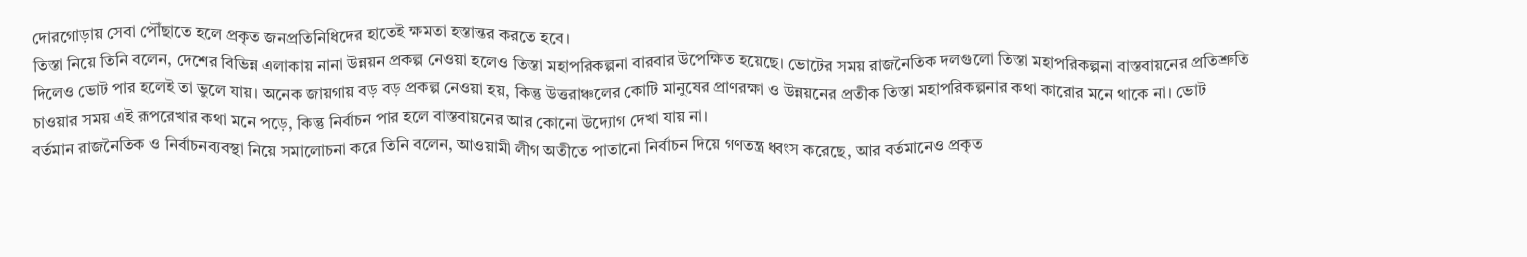দোরগোড়ায় সেবা পৌঁছাতে হলে প্রকৃত জনপ্রতিনিধিদের হাতেই ক্ষমতা হস্তান্তর করতে হবে।
তিস্তা নিয়ে তিনি বলেন, দেশের বিভিন্ন এলাকায় নানা উন্নয়ন প্রকল্প নেওয়া হলেও তিস্তা মহাপরিকল্পনা বারবার উপেক্ষিত হয়েছে। ভোটের সময় রাজনৈতিক দলগুলো তিস্তা মহাপরিকল্পনা বাস্তবায়নের প্রতিশ্রুতি দিলেও ভোট পার হলেই তা ভুলে যায়। অনেক জায়গায় বড় বড় প্রকল্প নেওয়া হয়, কিন্তু উত্তরাঞ্চলের কোটি মানুষের প্রাণরক্ষা ও উন্নয়নের প্রতীক তিস্তা মহাপরিকল্পনার কথা কারোর মনে থাকে না। ভোট চাওয়ার সময় এই রূপরেখার কথা মনে পড়ে, কিন্তু নির্বাচন পার হলে বাস্তবায়নের আর কোনো উদ্যোগ দেখা যায় না।
বর্তমান রাজনৈতিক ও নির্বাচনব্যবস্থা নিয়ে সমালোচনা করে তিনি বলেন, আওয়ামী লীগ অতীতে পাতানো নির্বাচন দিয়ে গণতন্ত্র ধ্বংস করেছে, আর বর্তমানেও প্রকৃত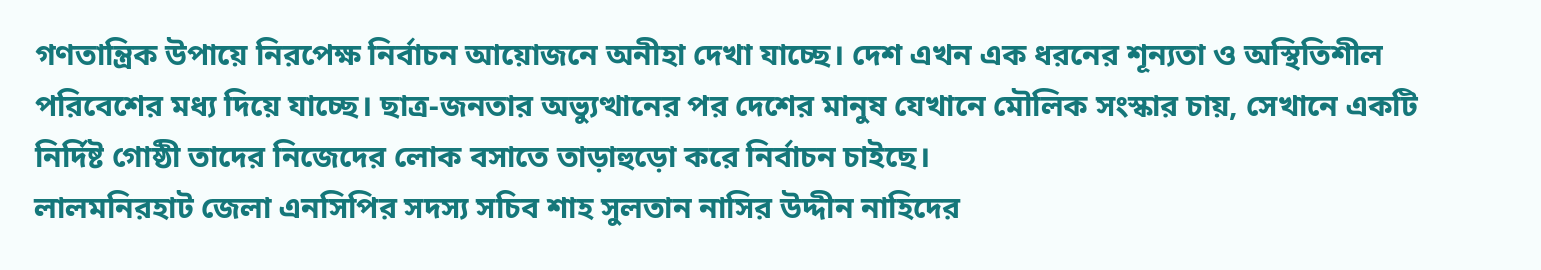গণতান্ত্রিক উপায়ে নিরপেক্ষ নির্বাচন আয়োজনে অনীহা দেখা যাচ্ছে। দেশ এখন এক ধরনের শূন্যতা ও অস্থিতিশীল পরিবেশের মধ্য দিয়ে যাচ্ছে। ছাত্র-জনতার অভ্যুত্থানের পর দেশের মানুষ যেখানে মৌলিক সংস্কার চায়, সেখানে একটি নির্দিষ্ট গোষ্ঠী তাদের নিজেদের লোক বসাতে তাড়াহুড়ো করে নির্বাচন চাইছে।
লালমনিরহাট জেলা এনসিপির সদস্য সচিব শাহ সুলতান নাসির উদ্দীন নাহিদের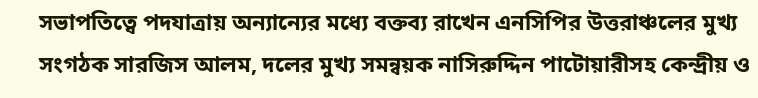সভাপতিত্বে পদযাত্রায় অন্যান্যের মধ্যে বক্তব্য রাখেন এনসিপির উত্তরাঞ্চলের মুখ্য সংগঠক সারজিস আলম, দলের মুখ্য সমন্বয়ক নাসিরুদ্দিন পাটোয়ারীসহ কেন্দ্রীয় ও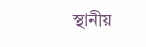স্থানীয়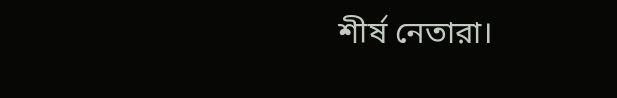শীর্ষ নেতারা।